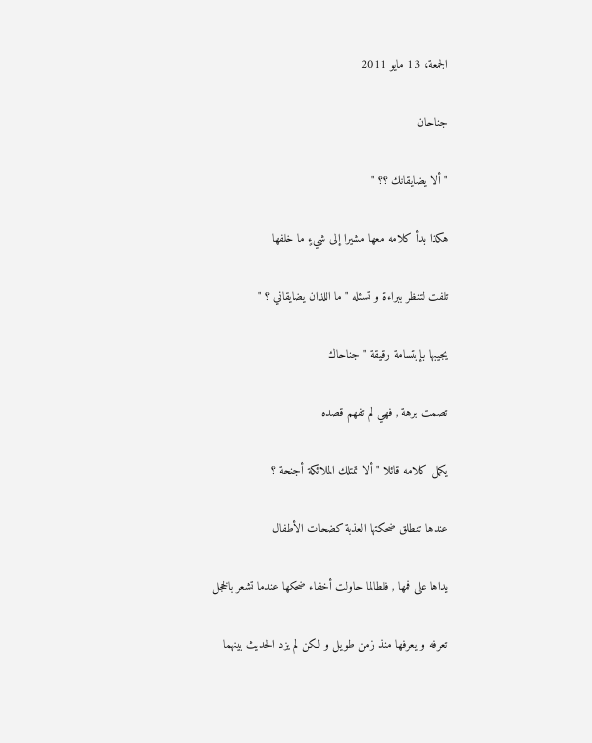الجمعة، 13 مايو 2011

جناحان

" ألا يضايقانك ؟؟ "

هكذا بدأ كلامه معها مشيرا إلى شيءٍ ما خلفها

تلفت لتنظر ببراءة و تسئله " ما اللذان يضايقاني ؟ "

يجيبها بإبتسامة رقيقة " جناحاك

تصمت برهة , فهي لم تفهم قصده

يكمل كلامه قائلا " ألا تمتلك الملائكة أجنحة ؟

عندها تنطلق ضحكتها العذبة كضحات الأطفال

يداها على فمها , فلطالما حاولت أخفاء ضحكها عندما تشعر بالخجل

تعرفه و يعرفها منذ زمن طويل و لكن لم يزد الحديث بينهما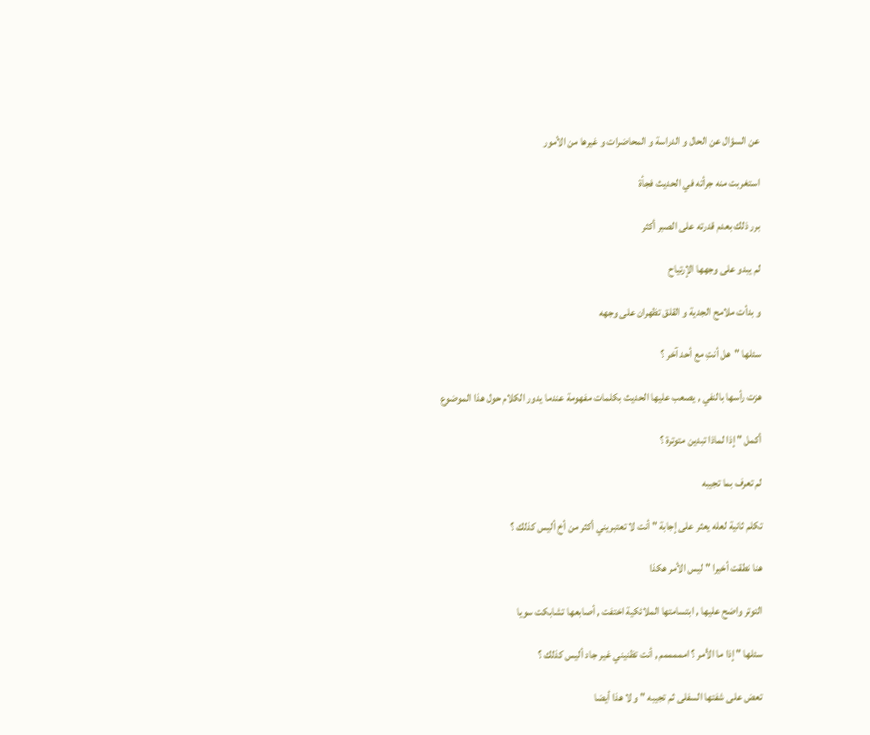عن السؤال عن الحال و الدراسة و المحاضرات و غيرها من الأمور

استغربت منه جرأته في الحديث فجأة

برر ذلك بعدم قدرته على الصبر أكثر

لم يبدو على وجهها الإرتياح

و بدأت ملامح الجدية و القلق تظهران على وجهه

سئلها "  هل أنتِ مع أحد آخر ؟

هزت رأسها بالنفي , يصعب عليها الحديث بكلمات مفهومة عندما يدور الكلام حول هذا الموضوع

أكمل " إذا لماذا تبدين متوترة ؟

لم تعرف بما تجيبه

تكلم ثانية لعله يعثر على إجابة " أنت لا تعتبريني أكثر من أخ أليس كذلك ؟

هنا نطقت أخيرا " ليس الأمر هكذا

التوتر واضح عليها , ابتسامتها الملائكية اختفت , أصابعها تشابكت سويا

سئلها " إذا ما الأمر ؟ امممممم , أنت تظنيني غير جاد أليس كذلك ؟

تعض على شفتها السفلى ثم تجيبه " و لا هذا أيضا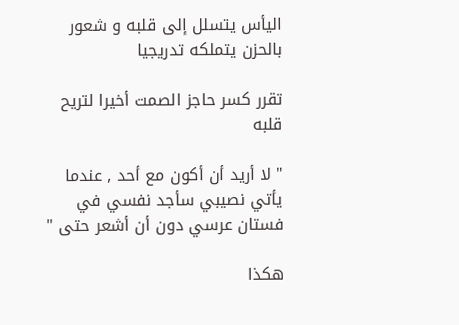اليأس يتسلل إلى قلبه و شعور بالحزن يتملكه تدريجيا

تقرر كسر حاجز الصمت أخيرا لتريح قلبه

" لا أريد أن أكون مع أحد , عندما يأتي نصيبي سأجد نفسي في فستان عرسي دون أن أشعر حتى "

هكذا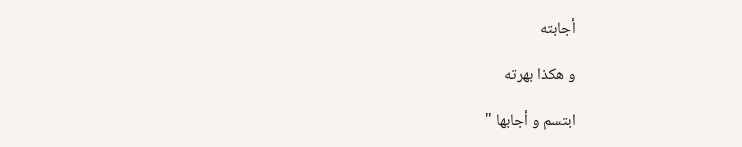أجابته

و هكذا بهرته

ابتسم و أجابها "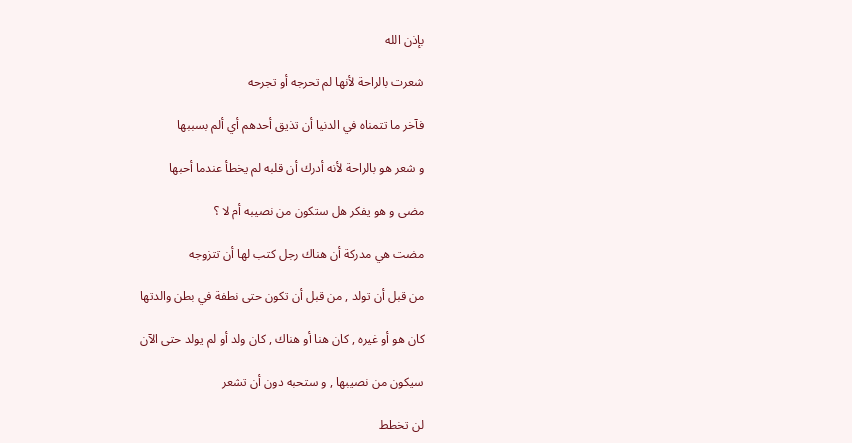بإذن الله

شعرت بالراحة لأنها لم تحرجه أو تجرحه

فآخر ما تتمناه في الدنيا أن تذيق أحدهم أي ألم بسببها

و شعر هو بالراحة لأنه أدرك أن قلبه لم يخطأ عندما أحبها

مضى و هو يفكر هل ستكون من نصيبه أم لا ؟

مضت هي مدركة أن هناك رجل كتب لها أن تتزوجه

من قبل أن تولد , من قبل أن تكون حتى نطفة في بطن والدتها

كان هو أو غيره , كان هنا أو هناك , كان ولد أو لم يولد حتى الآن

سيكون من نصيبها , و ستحبه دون أن تشعر

لن تخطط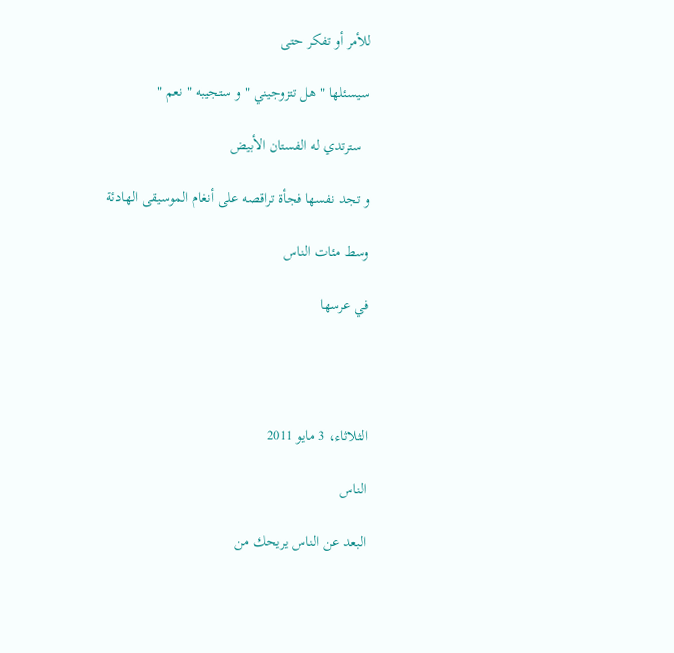للأمر أو تفكر حتى

سيسئلها " هل تتزوجيني " و ستجيبه " نعم "

  سترتدي له الفستان الأبيض

و تجد نفسها فجأة تراقصه على أنغام الموسيقى الهادئة

وسط مئات الناس

في عرسها




الثلاثاء، 3 مايو 2011

الناس

البعد عن الناس يريحك من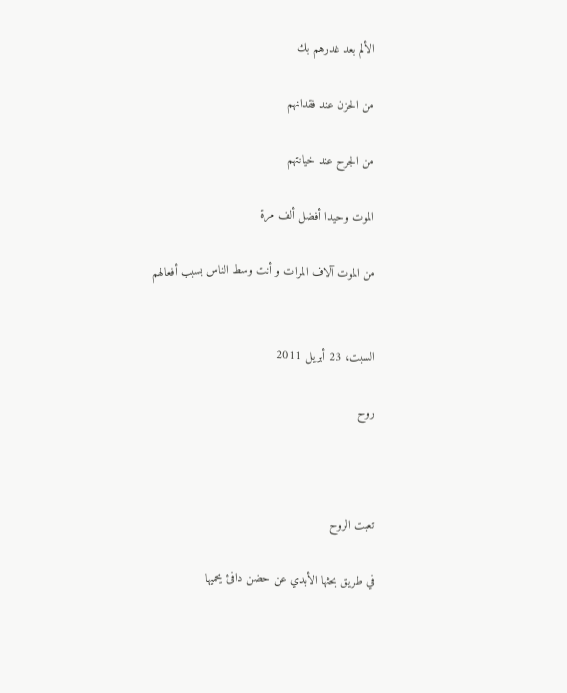الألم بعد غدرهم بك

من الحزن عند فقدانهم

من الجرح عند خيانتهم

الموت وحيدا أفضل ألف مرة

من الموت آلاف المرات و أنت وسط الناس بسبب أفعالهم


السبت، 23 أبريل 2011

روح



تعبت الروح

في طريق بحثها الأبدي عن حضن دافئ يحميها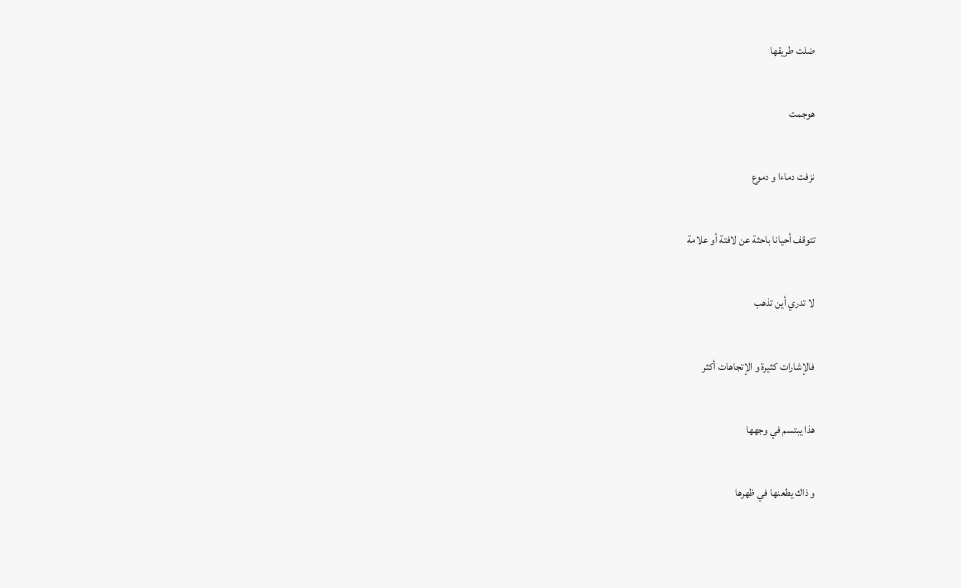ضلت طريقها

هوجمت

نزفت دماءا و دموع

تتوقف أحيانا باحثة عن لافتة أو علامة

لا تدري أين تذهب

فالإشارات كثيرة و الإتجاهات أكثر

هذا يبتسم في وجهها

و ذاك يطعنها في ظهرها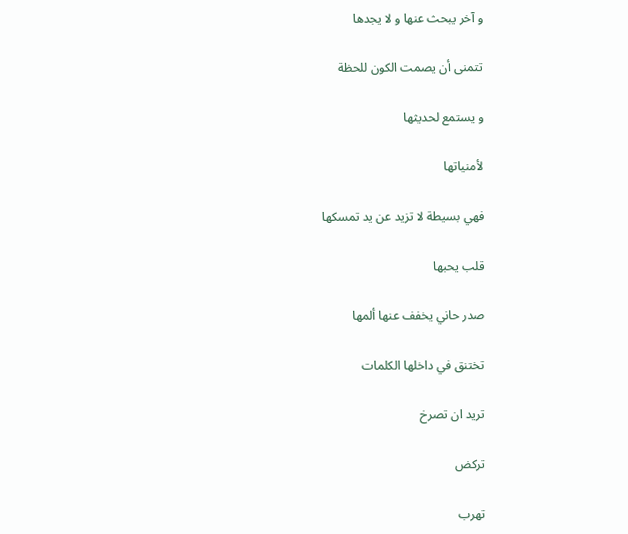و آخر يبحث عنها و لا يجدها

تتمنى أن يصمت الكون للحظة

و يستمع لحديثها

لأمنياتها

فهي بسيطة لا تزيد عن يد تمسكها

قلب يحبها

صدر حاني يخفف عنها ألمها

تختنق في داخلها الكلمات

تريد ان تصرخ

تركض

تهرب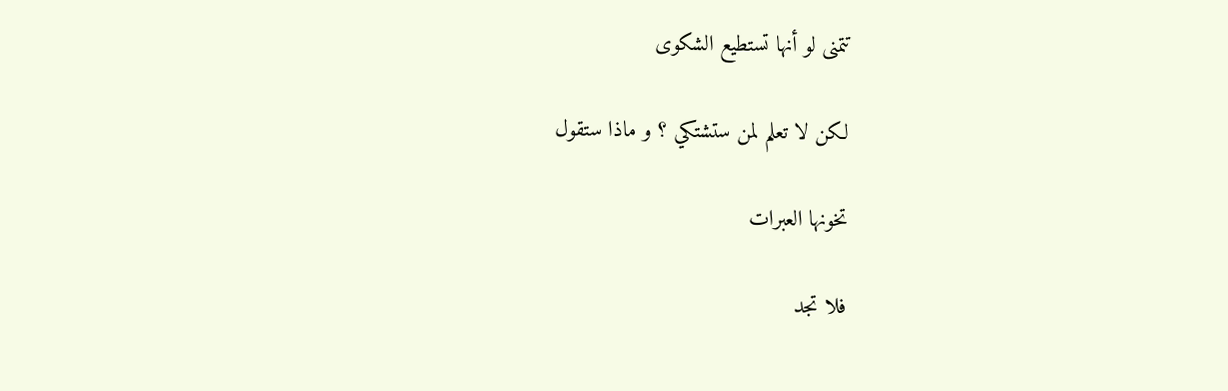تتمنى لو أنها تستطيع الشكوى

لكن لا تعلم لمن ستشتكي ؟ و ماذا ستقول

تخونها العبرات

فلا تجد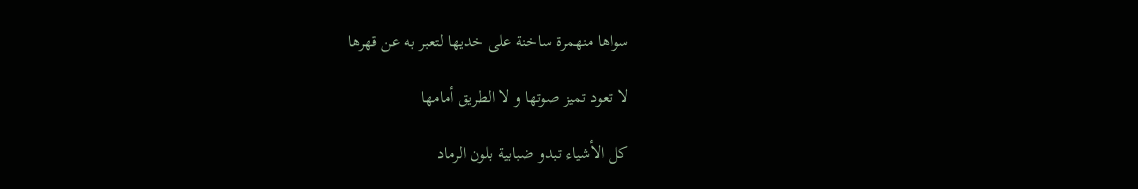سواها منهمرة ساخنة على خديها لتعبر به عن قهرها

لا تعود تميز صوتها و لا الطريق أمامها

كل الأشياء تبدو ضبابية بلون الرماد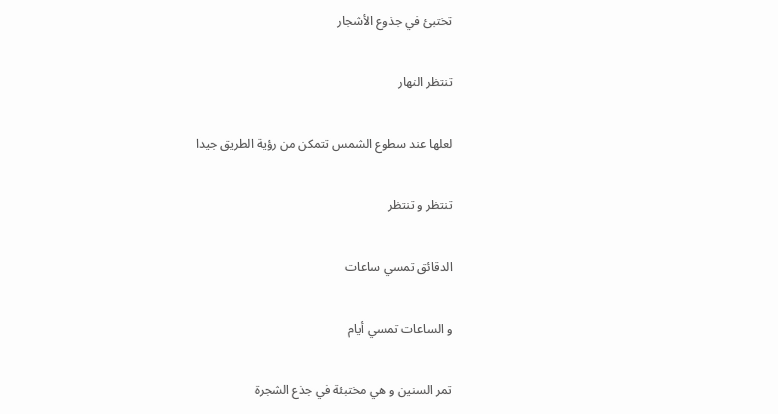تختبئ في جذوع الأشجار

تنتظر النهار

لعلها عند سطوع الشمس تتمكن من رؤية الطريق جيدا

تنتظر و تنتظر

الدقائق تمسي ساعات

و الساعات تمسي أيام

تمر السنين و هي مختبئة في جذع الشجرة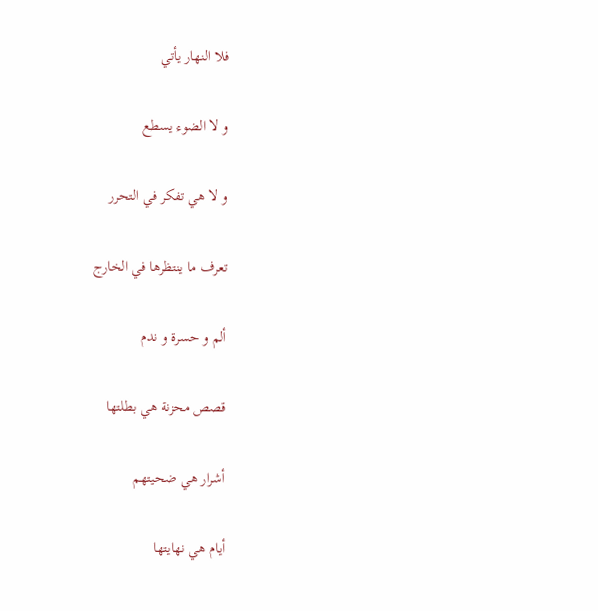فلا النهار يأتي

و لا الضوء يسطع

و لا هي تفكر في التحرر

تعرف ما ينتظرها في الخارج

ألم و حسرة و ندم

قصص محزنة هي بطلتها

أشرار هي ضحيتهم

أيام هي نهايتها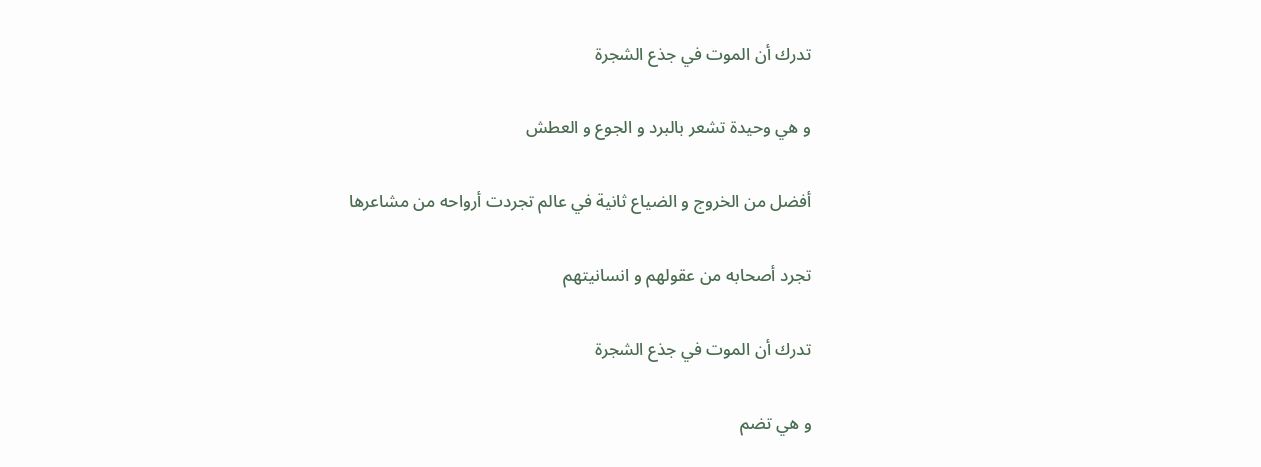تدرك أن الموت في جذع الشجرة

و هي وحيدة تشعر بالبرد و الجوع و العطش

أفضل من الخروج و الضياع ثانية في عالم تجردت أرواحه من مشاعرها

تجرد أصحابه من عقولهم و انسانيتهم

تدرك أن الموت في جذع الشجرة

و هي تضم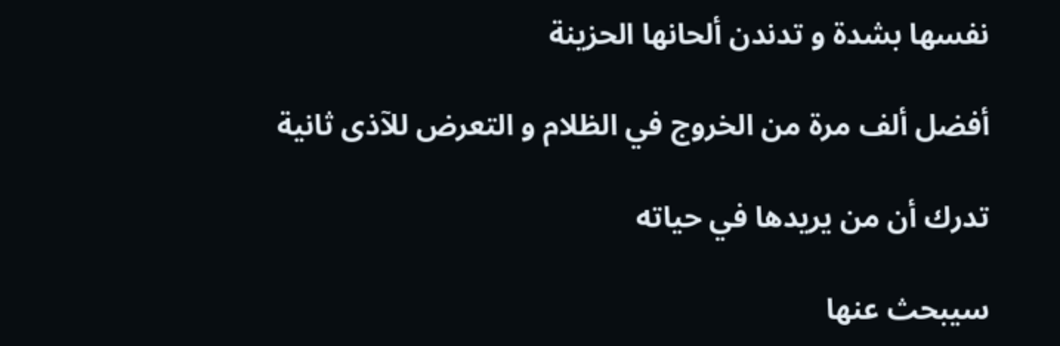نفسها بشدة و تدندن ألحانها الحزينة

أفضل ألف مرة من الخروج في الظلام و التعرض للآذى ثانية

تدرك أن من يريدها في حياته

سيبحث عنها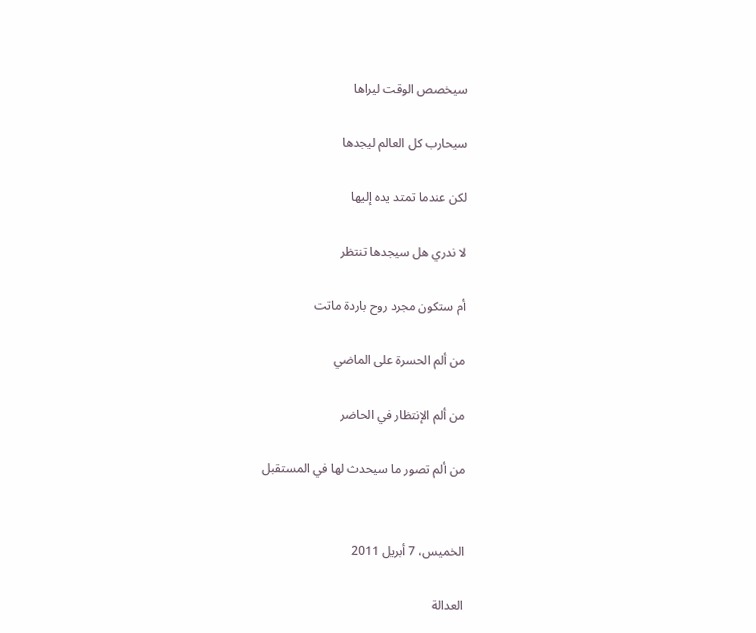سيخصص الوقت ليراها

سيحارب كل العالم ليجدها

لكن عندما تمتد يده إليها

لا ندري هل سيجدها تنتظر

أم ستكون مجرد روح باردة ماتت

من ألم الحسرة على الماضي

من ألم الإنتظار في الحاضر

من ألم تصور ما سيحدث لها في المستقبل


الخميس، 7 أبريل 2011

العدالة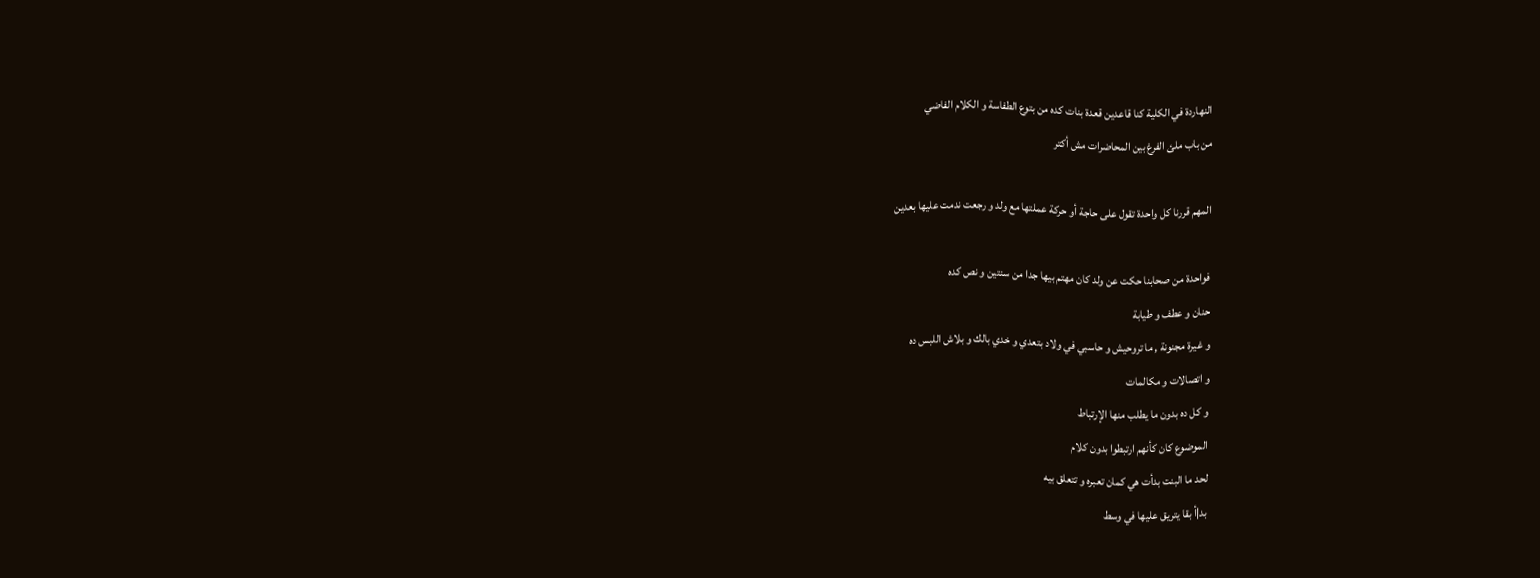النهاردة في الكلية كنا قاعدين قعدة بنات كده من بتوع الطفاسة و الكلام الفاضي
من باب ملئ الفرغ بين المحاضرات مش أكتر

المهم قررنا كل واحدة تقول على حاجة أو حركة عملتها مع ولد و رجعت ندمت عليها بعدين

فواحدة من صحابنا حكت عن ولد كان مهتم بيها جدا من سنتين و نص كده
حنان و عطف و طيابة
و غيرة مجنونة , ما تروحيش و حاسبي في ولاد بتعدي و خدي بالك و بلاش اللبس ده
و اتصالات و مكالمات
و كل ده بدون ما يطلب منها الإرتباط
الموضوع كان كأنهم ارتبطوا بدون كلام
لحد ما البنت بدأت هي كمان تعبره و تتعلق بيه
بد|أ بقا يتريق عليها في وسط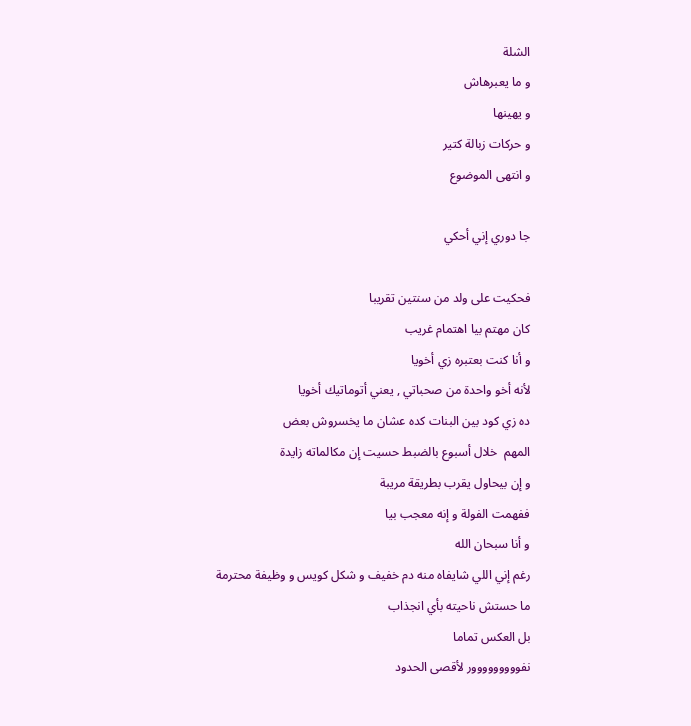الشلة
و ما يعبرهاش
و يهينها
و حركات زبالة كتير
و انتهى الموضوع

جا دوري إني أحكي

فحكيت على ولد من سنتين تقريبا
كان مهتم بيا اهتمام غريب
و أنا كنت بعتبره زي أخويا
لأنه أخو واحدة من صحباتي , يعني أتوماتيك أخويا
ده زي كود بين البنات كده عشان ما يخسروش بعض
المهم  خلال أسبوع بالضبط حسيت إن مكالماته زايدة
و إن بيحاول يقرب بطريقة مريبة
ففهمت الفولة و إنه معجب بيا
و أنا سبحان الله
رغم إني اللي شايفاه منه دم خفيف و شكل كويس و وظيفة محترمة
ما حستش ناحيته بأي انجذاب
بل العكس تماما
نفووووووووور لأقصى الحدود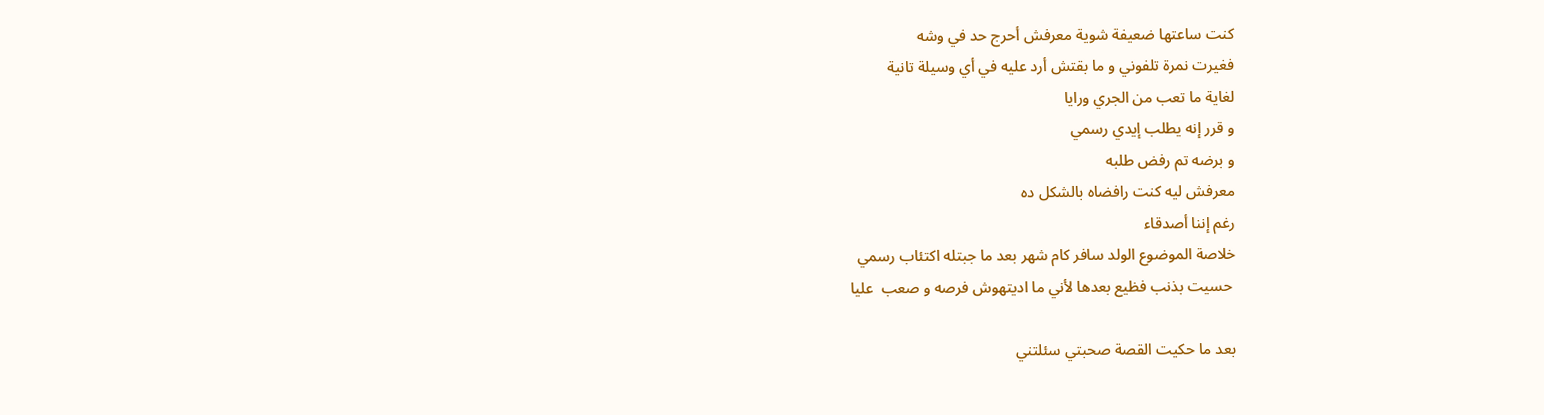كنت ساعتها ضعيفة شوية معرفش أحرج حد في وشه
فغيرت نمرة تلفوني و ما بقتش أرد عليه في أي وسيلة تانية
لغاية ما تعب من الجري ورايا
و قرر إنه يطلب إيدي رسمي
و برضه تم رفض طلبه
معرفش ليه كنت رافضاه بالشكل ده
رغم إننا أصدقاء
خلاصة الموضوع الولد سافر كام شهر بعد ما جبتله اكتئاب رسمي
 حسيت بذنب فظيع بعدها لأني ما اديتهوش فرصه و صعب  عليا

بعد ما حكيت القصة صحبتي سئلتني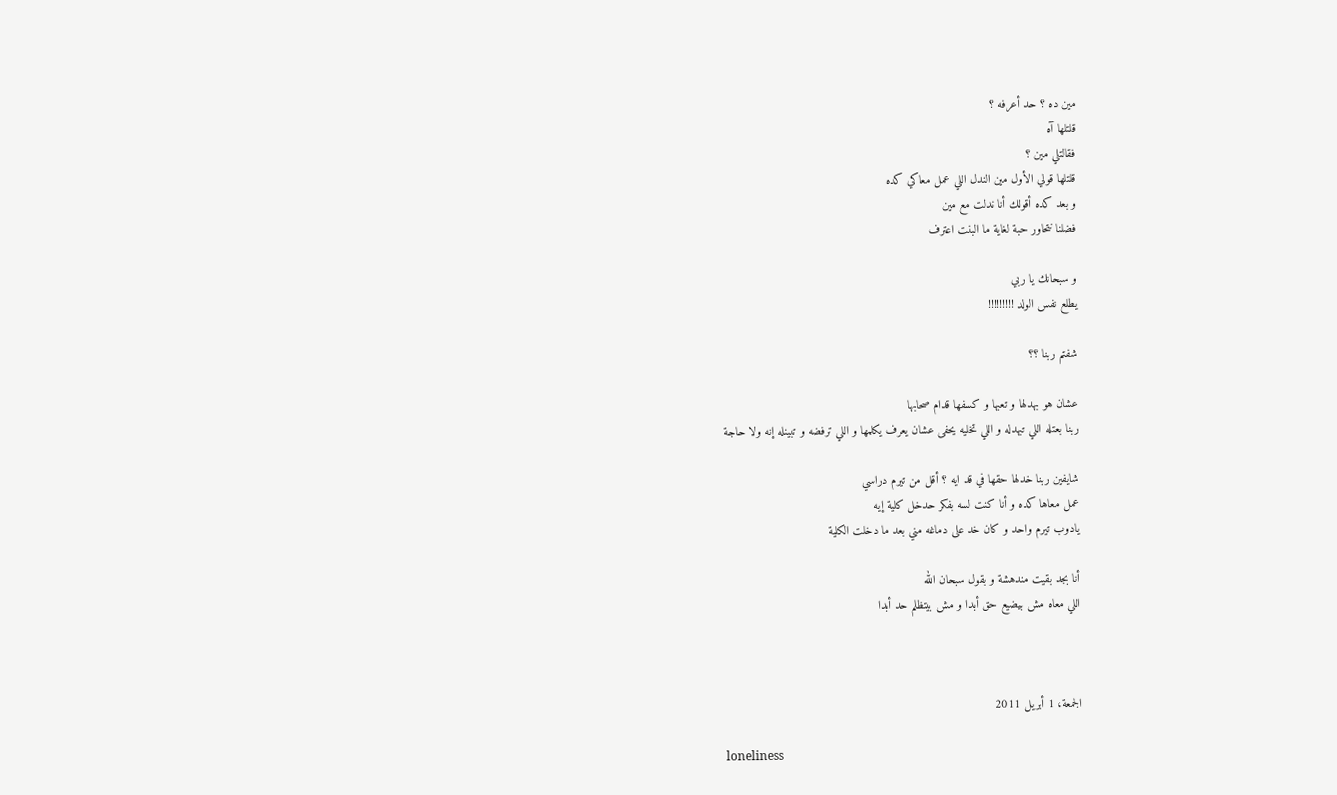مين ده ؟ حد أعرفه ؟
قلتلها آه
فقالتلي مين ؟
قلتلها قولي الأول مين الندل اللي عمل معاكي كده
و بعد كده أقولك أنا ندلت مع مين
فضلنا نتحاور حبة لغاية ما البنت اعترف

و سبحانك يا ربي
يطلع نفس الولد !!!!!!!!!

شفتم ربنا ؟؟

عشان هو بهدلها و تعبها و كسفها قدام صحابها
ربنا بعتله اللي تبهدله و اللي تخليه يحفى عشان يعرف يكلمها و اللي ترفضه و تبينله إنه ولا حاجة

شايفين ربنا خدلها حقها في قد ايه ؟ أقل من تيرم دراسي
عمل معاها كده و أنا كنت لسه بفكر حدخل كلية إيه
يادوب تيرم واحد و كان خد على دماغه مني بعد ما دخلت الكلية

أنا بجد بقيت مندهشة و بقول سبحان الله
اللي معاه مش بيضيع حق أبدا و مش بيتظلم حد أبدا



الجمعة، 1 أبريل 2011

loneliness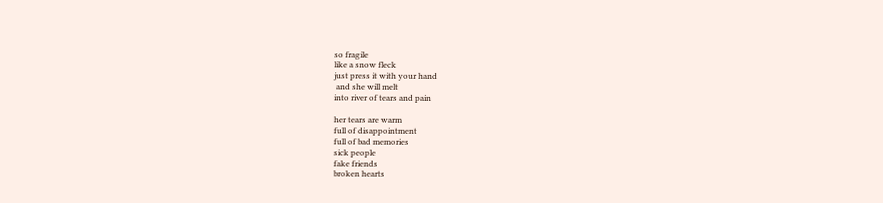so fragile
like a snow fleck
just press it with your hand
 and she will melt
into river of tears and pain

her tears are warm
full of disappointment
full of bad memories
sick people
fake friends
broken hearts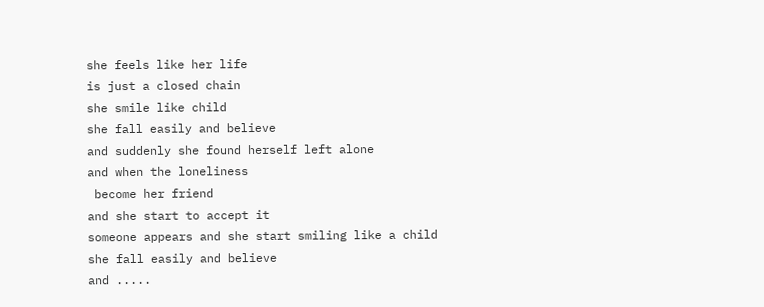she feels like her life
is just a closed chain
she smile like child
she fall easily and believe
and suddenly she found herself left alone
and when the loneliness
 become her friend
and she start to accept it
someone appears and she start smiling like a child
she fall easily and believe
and .....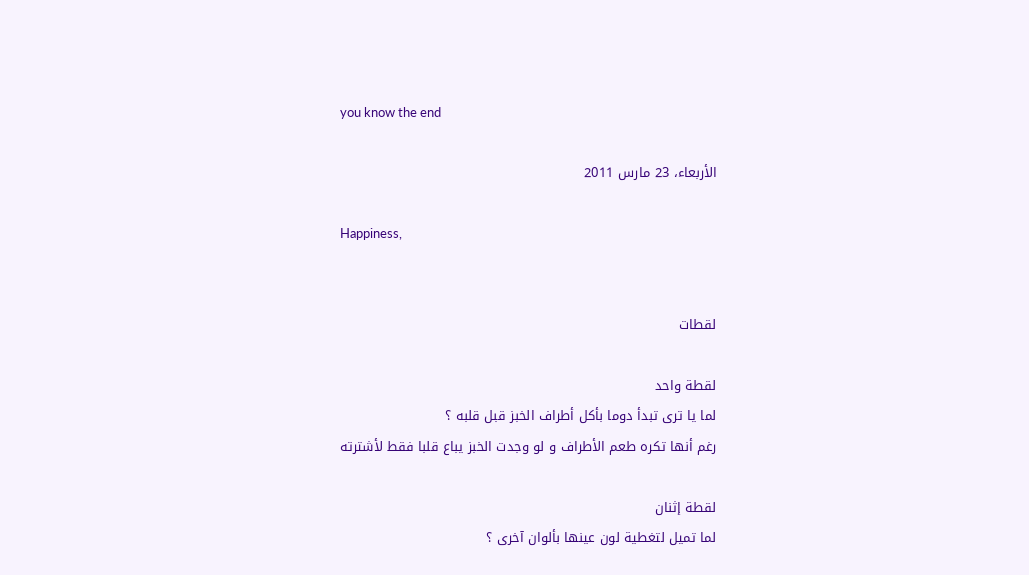you know the end

الأربعاء، 23 مارس 2011

Happiness,


لقطات

لقطة واحد
لما يا ترى تبدأ دوما بأكل أطراف الخبز قبل قلبه ؟
رغم أنها تكره طعم الأطراف و لو وجدت الخبز يباع قلبا فقط لأشترته

لقطة إثنان
لما تميل لتغطية لون عينها بألوان آخرى ؟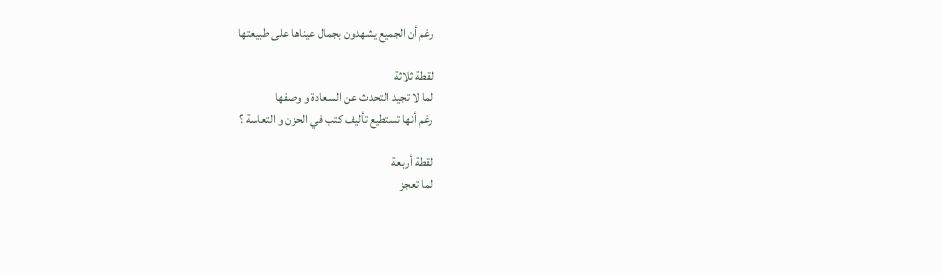رغم أن الجميع يشهدون بجمال عيناها على طبيعتها

لقطة ثلاثة
لما لا تجيد التحدث عن السعادة و وصفها
رغم أنها تستطيع تأليف كتب في الحزن و التعاسة ؟

لقطة أربعة
لما تعجز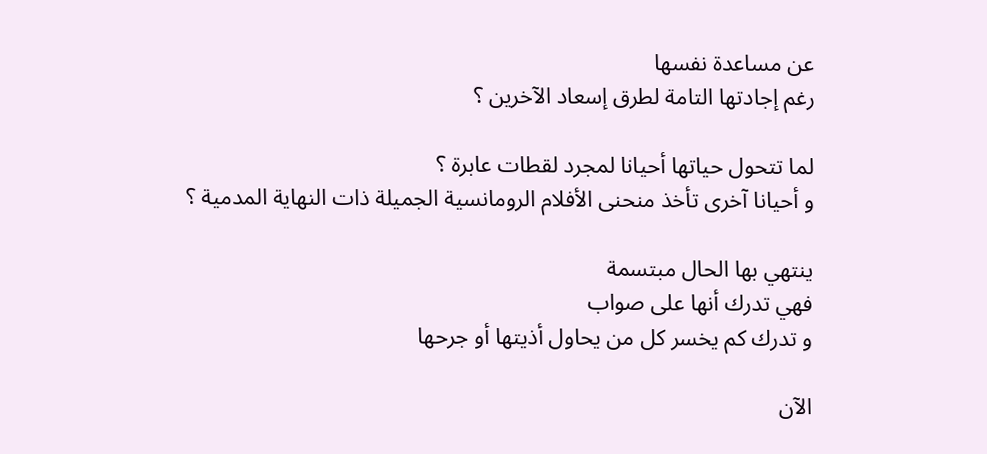عن مساعدة نفسها
رغم إجادتها التامة لطرق إسعاد الآخرين ؟

لما تتحول حياتها أحيانا لمجرد لقطات عابرة ؟
و أحيانا آخرى تأخذ منحنى الأفلام الرومانسية الجميلة ذات النهاية المدمية ؟

ينتهي بها الحال مبتسمة
فهي تدرك أنها على صواب
و تدرك كم يخسر كل من يحاول أذيتها أو جرحها

الآن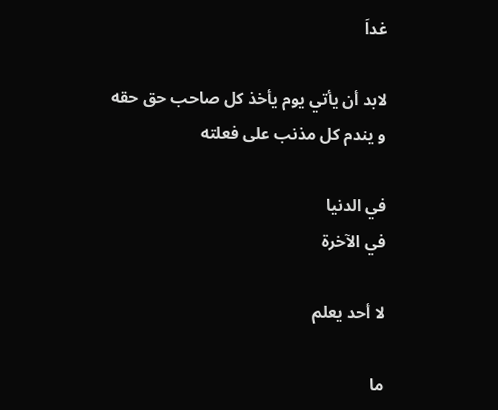غداَ

لابد أن يأتي يوم يأخذ كل صاحب حق حقه
و يندم كل مذنب على فعلته

في الدنيا
في الآخرة

لا أحد يعلم

ما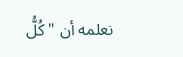نعلمه أن " كُلُّ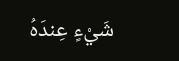شَيْءٍ عِندَهُ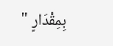بِمِقْدَارٍ "